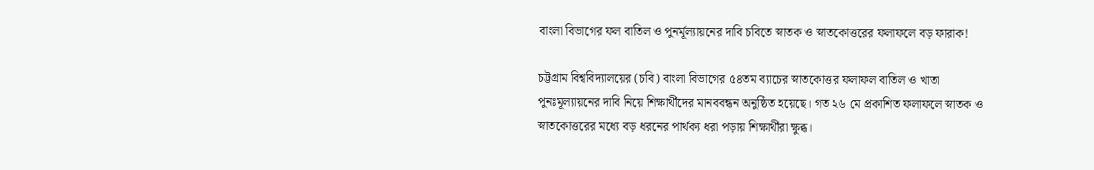বাংলা বিভাগের ফল বাতিল ও পুনর্মূল্যায়নের দাবি চবিতে স্নাতক ও স্নাতকোত্তরের ফলাফলে বড় ফারাক!

চট্টগ্রাম বিশ্ববিদ্যালয়ের (চবি) বাংলা বিভাগের ৫৪তম ব্যাচের স্নাতকোত্তর ফলাফল বাতিল ও খাতা পুনঃমূল্যায়নের দাবি নিয়ে শিক্ষার্থীদের মানববন্ধন অনুষ্ঠিত হয়েছে। গত ২৬ মে প্রকাশিত ফলাফলে স্নাতক ও স্নাতকোত্তরের মধ্যে বড় ধরনের পার্থক্য ধরা পড়ায় শিক্ষার্থীরা ক্ষুব্ধ।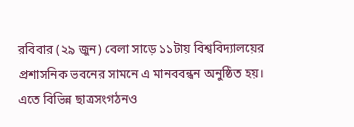রবিবার (২৯ জুন) বেলা সাড়ে ১১টায় বিশ্ববিদ্যালয়ের প্রশাসনিক ভবনের সামনে এ মানববন্ধন অনুষ্ঠিত হয়। এতে বিভিন্ন ছাত্রসংগঠনও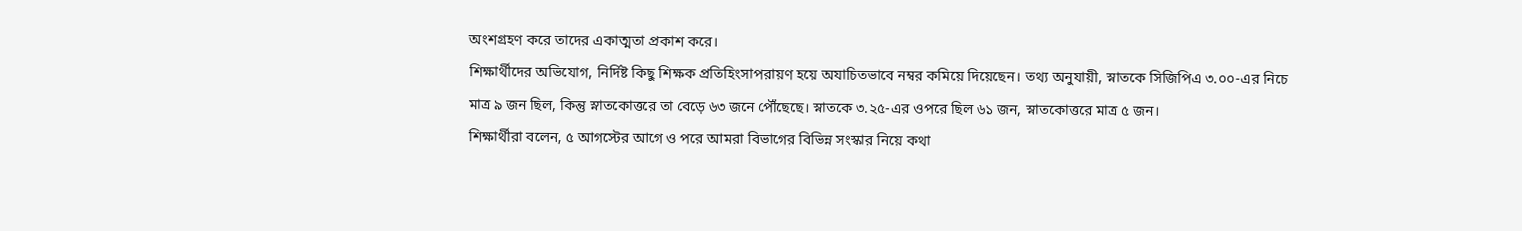অংশগ্রহণ করে তাদের একাত্মতা প্রকাশ করে।
শিক্ষার্থীদের অভিযোগ, নির্দিষ্ট কিছু শিক্ষক প্রতিহিংসাপরায়ণ হয়ে অযাচিতভাবে নম্বর কমিয়ে দিয়েছেন। তথ্য অনুযায়ী, স্নাতকে সিজিপিএ ৩.০০-এর নিচে মাত্র ৯ জন ছিল, কিন্তু স্নাতকোত্তরে তা বেড়ে ৬৩ জনে পৌঁছেছে। স্নাতকে ৩.২৫-এর ওপরে ছিল ৬১ জন, স্নাতকোত্তরে মাত্র ৫ জন।
শিক্ষার্থীরা বলেন, ৫ আগস্টের আগে ও পরে আমরা বিভাগের বিভিন্ন সংস্কার নিয়ে কথা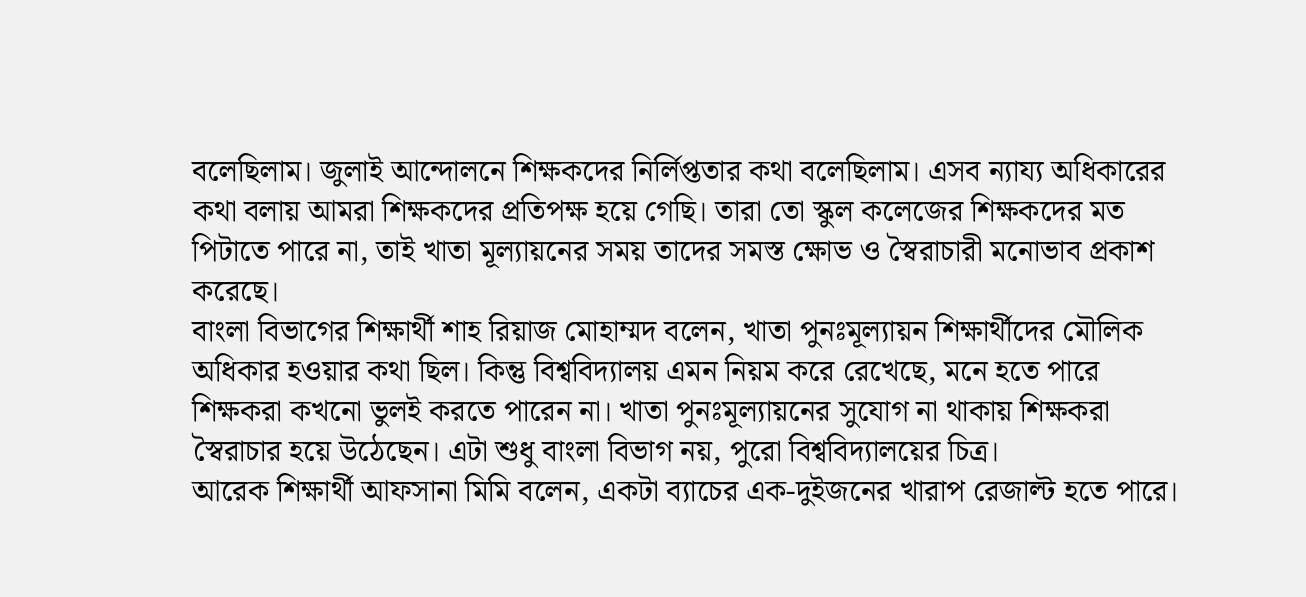বলেছিলাম। জুলাই আন্দোলনে শিক্ষকদের নির্লিপ্ততার কথা বলেছিলাম। এসব ন্যায্য অধিকারের কথা বলায় আমরা শিক্ষকদের প্রতিপক্ষ হয়ে গেছি। তারা তো স্কুল কলেজের শিক্ষকদের মত পিটাতে পারে না, তাই খাতা মূল্যায়নের সময় তাদের সমস্ত ক্ষোভ ও স্বৈরাচারী মনোভাব প্রকাশ করেছে।
বাংলা বিভাগের শিক্ষার্থী শাহ রিয়াজ মোহাম্মদ বলেন, খাতা পুনঃমূল্যায়ন শিক্ষার্থীদের মৌলিক অধিকার হওয়ার কথা ছিল। কিন্তু বিশ্ববিদ্যালয় এমন নিয়ম করে রেখেছে, মনে হতে পারে শিক্ষকরা কখনো ভুলই করতে পারেন না। খাতা পুনঃমূল্যায়নের সুযোগ না থাকায় শিক্ষকরা স্বৈরাচার হয়ে উঠেছেন। এটা শুধু বাংলা বিভাগ নয়, পুরো বিশ্ববিদ্যালয়ের চিত্র।
আরেক শিক্ষার্থী আফসানা মিমি বলেন, একটা ব্যাচের এক-দুইজনের খারাপ রেজাল্ট হতে পারে।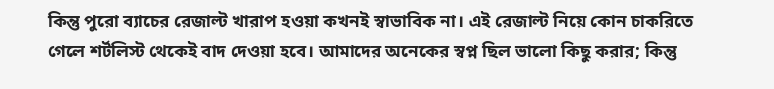কিন্তু পুরো ব্যাচের রেজাল্ট খারাপ হওয়া কখনই স্বাভাবিক না। এই রেজাল্ট নিয়ে কোন চাকরিতে গেলে শর্টলিস্ট থেকেই বাদ দেওয়া হবে। আমাদের অনেকের স্বপ্ন ছিল ভালো কিছু করার; কিন্তু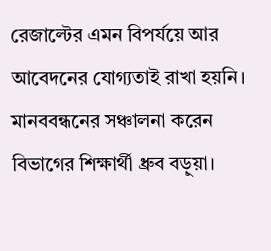রেজাল্টের এমন বিপর্যয়ে আর আবেদনের যোগ্যতাই রাখা হয়নি।
মানববন্ধনের সঞ্চালনা করেন বিভাগের শিক্ষার্থী ধ্রুব বড়ুয়া।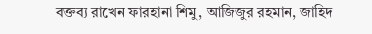বক্তব্য রাখেন ফারহানা শিমু, আজিজুর রহমান, জাহিদ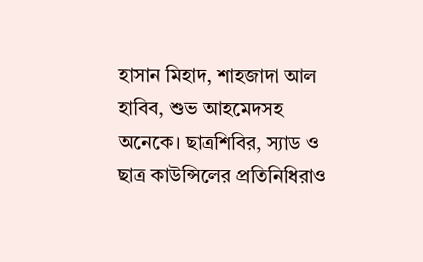হাসান মিহাদ, শাহজাদা আল হাবিব, শুভ আহমেদসহ অনেকে। ছাত্রশিবির, স্যাড ও ছাত্র কাউন্সিলের প্রতিনিধিরাও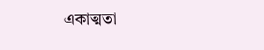একাত্মতা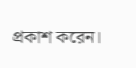প্রকাশ করেন।